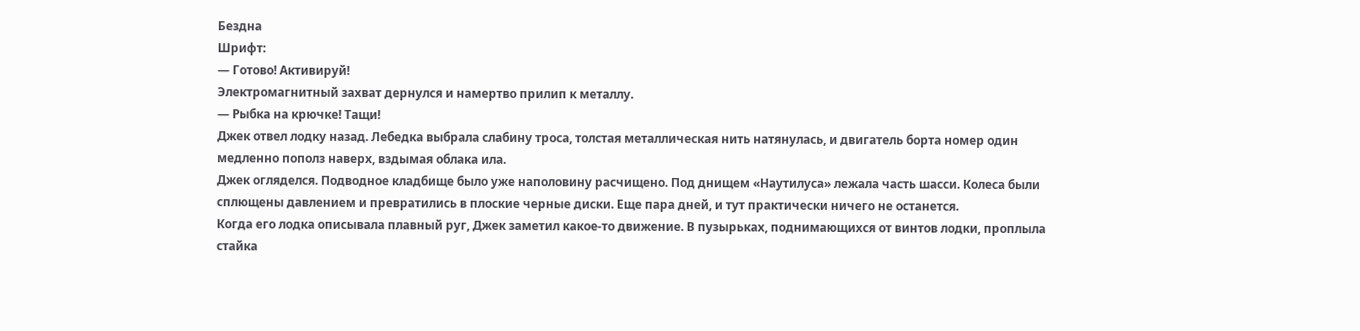Бездна
Шрифт:
— Готово! Активируй!
Электромагнитный захват дернулся и намертво прилип к металлу.
— Рыбка на крючке! Тащи!
Джек отвел лодку назад. Лебедка выбрала слабину троса, толстая металлическая нить натянулась, и двигатель борта номер один медленно пополз наверх, вздымая облака ила.
Джек огляделся. Подводное кладбище было уже наполовину расчищено. Под днищем «Наутилуса» лежала часть шасси. Колеса были сплющены давлением и превратились в плоские черные диски. Еще пара дней, и тут практически ничего не останется.
Когда его лодка описывала плавный руг, Джек заметил какое-то движение. В пузырьках, поднимающихся от винтов лодки, проплыла стайка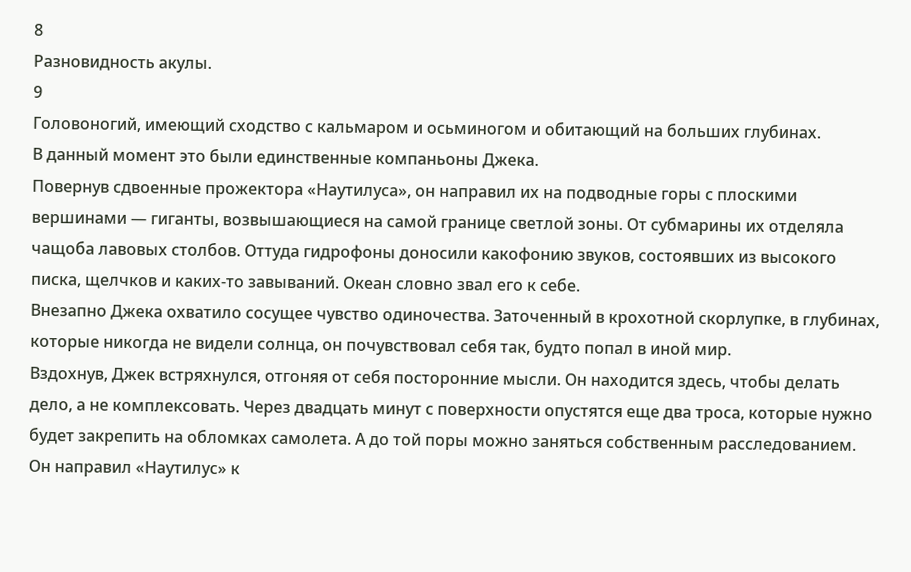8
Разновидность акулы.
9
Головоногий, имеющий сходство с кальмаром и осьминогом и обитающий на больших глубинах.
В данный момент это были единственные компаньоны Джека.
Повернув сдвоенные прожектора «Наутилуса», он направил их на подводные горы с плоскими вершинами — гиганты, возвышающиеся на самой границе светлой зоны. От субмарины их отделяла чащоба лавовых столбов. Оттуда гидрофоны доносили какофонию звуков, состоявших из высокого писка, щелчков и каких-то завываний. Океан словно звал его к себе.
Внезапно Джека охватило сосущее чувство одиночества. Заточенный в крохотной скорлупке, в глубинах, которые никогда не видели солнца, он почувствовал себя так, будто попал в иной мир.
Вздохнув, Джек встряхнулся, отгоняя от себя посторонние мысли. Он находится здесь, чтобы делать дело, а не комплексовать. Через двадцать минут с поверхности опустятся еще два троса, которые нужно будет закрепить на обломках самолета. А до той поры можно заняться собственным расследованием.
Он направил «Наутилус» к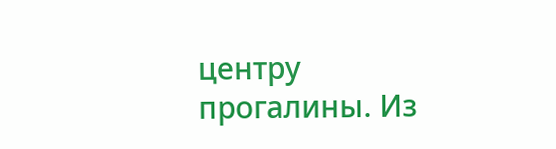центру прогалины. Из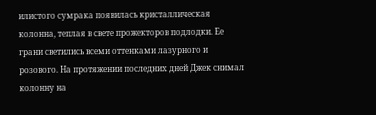илистого сумрака появилась кристаллическая колонна, теплая в свете прожекторов подлодки. Ее грани светились всеми оттенками лазурного и розового. На протяжении последних дней Джек снимал колонну на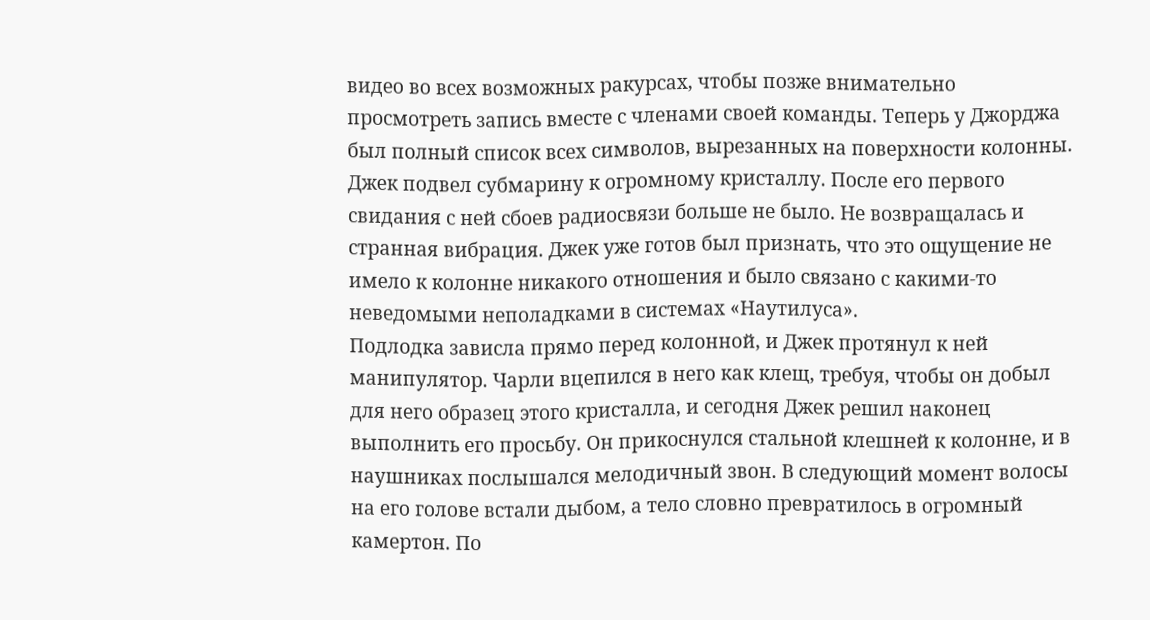видео во всех возможных ракурсах, чтобы позже внимательно просмотреть запись вместе с членами своей команды. Теперь у Джорджа был полный список всех символов, вырезанных на поверхности колонны.
Джек подвел субмарину к огромному кристаллу. После его первого свидания с ней сбоев радиосвязи больше не было. Не возвращалась и странная вибрация. Джек уже готов был признать, что это ощущение не имело к колонне никакого отношения и было связано с какими-то неведомыми неполадками в системах «Наутилуса».
Подлодка зависла прямо перед колонной, и Джек протянул к ней манипулятор. Чарли вцепился в него как клещ, требуя, чтобы он добыл для него образец этого кристалла, и сегодня Джек решил наконец выполнить его просьбу. Он прикоснулся стальной клешней к колонне, и в наушниках послышался мелодичный звон. В следующий момент волосы на его голове встали дыбом, а тело словно превратилось в огромный камертон. По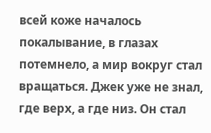всей коже началось покалывание, в глазах потемнело, а мир вокруг стал вращаться. Джек уже не знал, где верх, а где низ. Он стал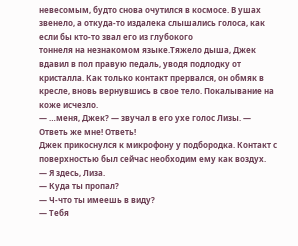невесомым, будто снова очутился в космосе. В ушах звенело, а откуда-то издалека слышались голоса, как если бы кто-то звал его из глубокого
тоннеля на незнакомом языке.Тяжело дыша, Джек вдавил в пол правую педаль, уводя подлодку от кристалла. Как только контакт прервался, он обмяк в кресле, вновь вернувшись в свое тело. Покалывание на коже исчезло.
— …меня, Джек? — звучал в его ухе голос Лизы. — Ответь же мне! Ответь!
Джек прикоснулся к микрофону у подбородка. Контакт с поверхностью был сейчас необходим ему как воздух.
— Я здесь, Лиза.
— Куда ты пропал?
— Ч-что ты имеешь в виду?
— Тебя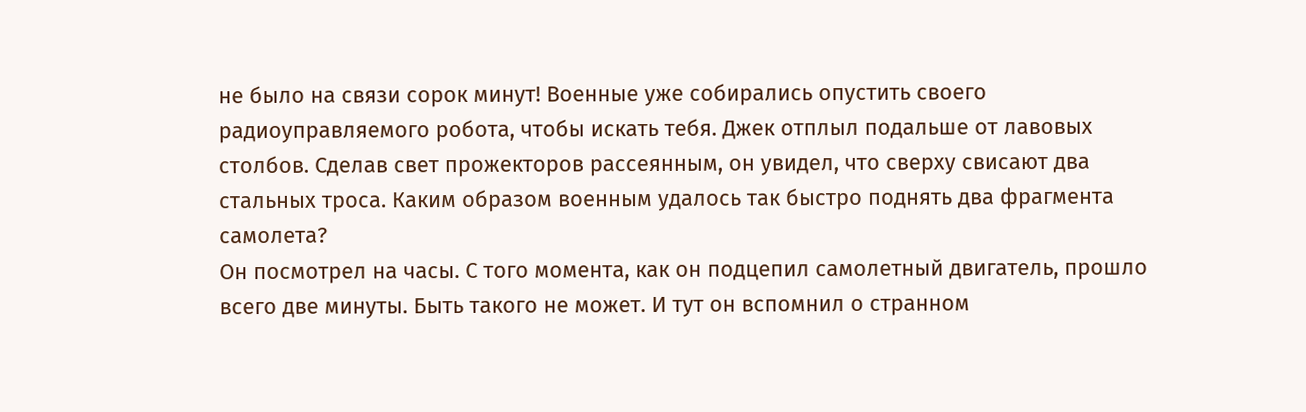не было на связи сорок минут! Военные уже собирались опустить своего радиоуправляемого робота, чтобы искать тебя. Джек отплыл подальше от лавовых столбов. Сделав свет прожекторов рассеянным, он увидел, что сверху свисают два стальных троса. Каким образом военным удалось так быстро поднять два фрагмента самолета?
Он посмотрел на часы. С того момента, как он подцепил самолетный двигатель, прошло всего две минуты. Быть такого не может. И тут он вспомнил о странном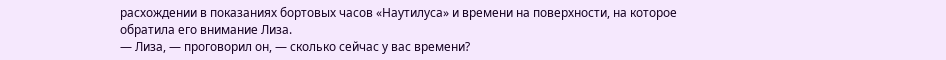расхождении в показаниях бортовых часов «Наутилуса» и времени на поверхности, на которое обратила его внимание Лиза.
— Лиза, — проговорил он, — сколько сейчас у вас времени?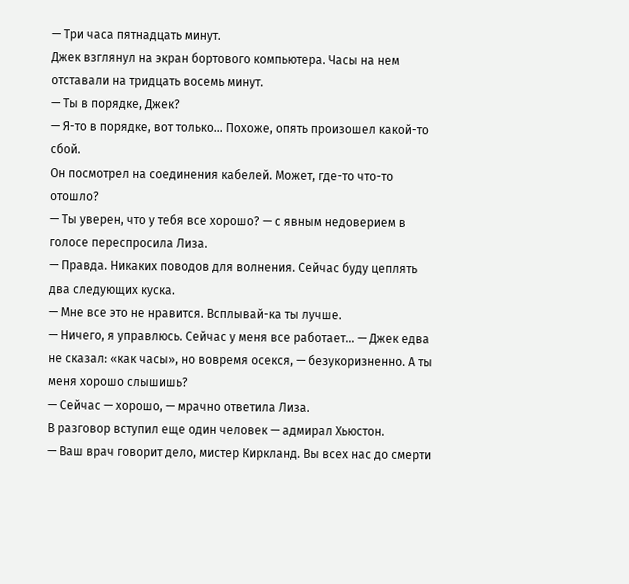— Три часа пятнадцать минут.
Джек взглянул на экран бортового компьютера. Часы на нем отставали на тридцать восемь минут.
— Ты в порядке, Джек?
— Я-то в порядке, вот только… Похоже, опять произошел какой-то сбой.
Он посмотрел на соединения кабелей. Может, где-то что-то отошло?
— Ты уверен, что у тебя все хорошо? — с явным недоверием в голосе переспросила Лиза.
— Правда. Никаких поводов для волнения. Сейчас буду цеплять два следующих куска.
— Мне все это не нравится. Всплывай-ка ты лучше.
— Ничего, я управлюсь. Сейчас у меня все работает… — Джек едва не сказал: «как часы», но вовремя осекся, — безукоризненно. А ты меня хорошо слышишь?
— Сейчас — хорошо, — мрачно ответила Лиза.
В разговор вступил еще один человек — адмирал Хьюстон.
— Ваш врач говорит дело, мистер Киркланд. Вы всех нас до смерти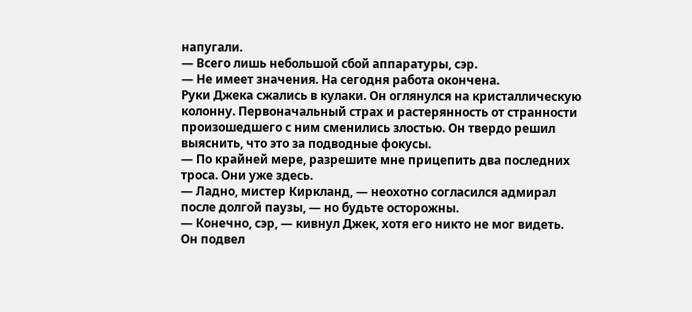напугали.
— Всего лишь небольшой сбой аппаратуры, сэр.
— Не имеет значения. На сегодня работа окончена.
Руки Джека сжались в кулаки. Он оглянулся на кристаллическую колонну. Первоначальный страх и растерянность от странности произошедшего с ним сменились злостью. Он твердо решил выяснить, что это за подводные фокусы.
— По крайней мере, разрешите мне прицепить два последних троса. Они уже здесь.
— Ладно, мистер Киркланд, — неохотно согласился адмирал после долгой паузы, — но будьте осторожны.
— Конечно, сэр, — кивнул Джек, хотя его никто не мог видеть.
Он подвел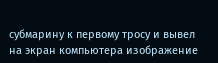субмарину к первому тросу и вывел на экран компьютера изображение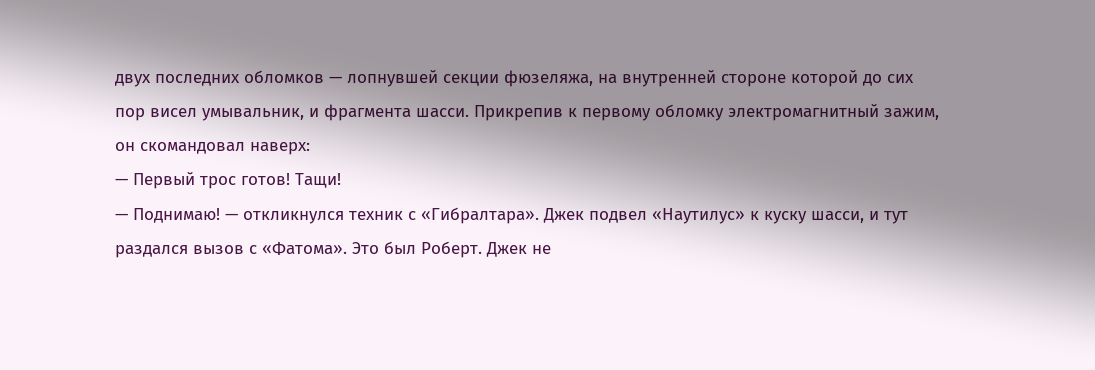двух последних обломков — лопнувшей секции фюзеляжа, на внутренней стороне которой до сих пор висел умывальник, и фрагмента шасси. Прикрепив к первому обломку электромагнитный зажим, он скомандовал наверх:
— Первый трос готов! Тащи!
— Поднимаю! — откликнулся техник с «Гибралтара». Джек подвел «Наутилус» к куску шасси, и тут раздался вызов с «Фатома». Это был Роберт. Джек не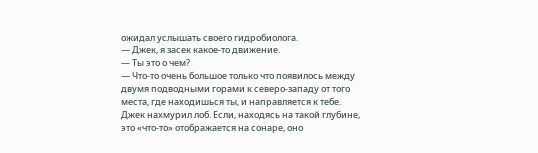ожидал услышать своего гидробиолога.
— Джек, я засек какое-то движение.
— Ты это о чем?
— Что-то очень большое только что появилось между двумя подводными горами к северо-западу от того места, где находишься ты, и направляется к тебе.
Джек нахмурил лоб. Если, находясь на такой глубине, это «что-то» отображается на сонаре, оно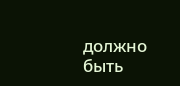должно быть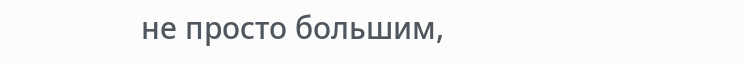не просто большим,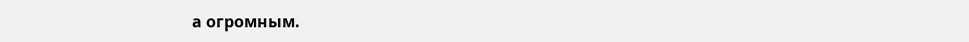а огромным.